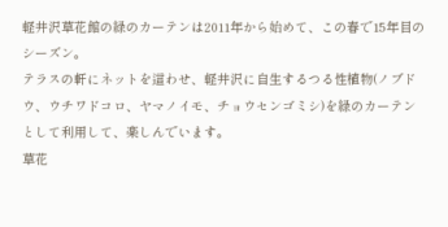軽井沢草花館の緑のカーテンは2011年から始めて、この春で15年目のシーズン。
テラスの軒にネットを這わせ、軽井沢に自生するつる性植物(ノブドウ、ウチワドコロ、ヤマノイモ、チョウセンゴミシ)を緑のカーテンとして利用して、楽しんでいます。
草花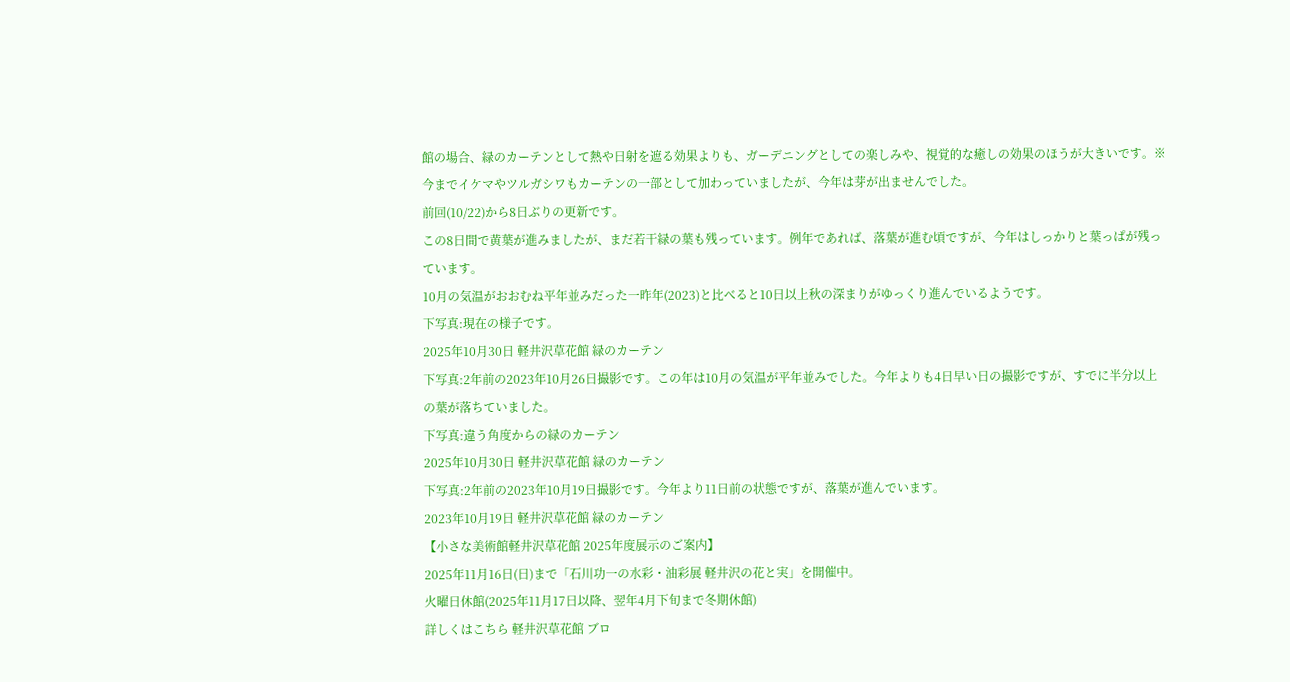館の場合、緑のカーテンとして熱や日射を遮る効果よりも、ガーデニングとしての楽しみや、視覚的な癒しの効果のほうが大きいです。※今までイケマやツルガシワもカーテンの一部として加わっていましたが、今年は芽が出ませんでした。
前回(10/22)から8日ぶりの更新です。
この8日間で黄葉が進みましたが、まだ若干緑の葉も残っています。例年であれば、落葉が進む頃ですが、今年はしっかりと葉っぱが残っています。
10月の気温がおおむね平年並みだった一昨年(2023)と比べると10日以上秋の深まりがゆっくり進んでいるようです。
下写真:現在の様子です。
2025年10月30日 軽井沢草花館 緑のカーテン
下写真:2年前の2023年10月26日撮影です。この年は10月の気温が平年並みでした。今年よりも4日早い日の撮影ですが、すでに半分以上の葉が落ちていました。
下写真:違う角度からの緑のカーテン
2025年10月30日 軽井沢草花館 緑のカーテン
下写真:2年前の2023年10月19日撮影です。今年より11日前の状態ですが、落葉が進んでいます。
2023年10月19日 軽井沢草花館 緑のカーテン
【小さな美術館軽井沢草花館 2025年度展示のご案内】
2025年11月16日(日)まで「石川功一の水彩・油彩展 軽井沢の花と実」を開催中。
火曜日休館(2025年11月17日以降、翌年4月下旬まで冬期休館)
詳しくはこちら 軽井沢草花館 ブロ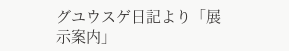グユウスゲ日記より「展示案内」